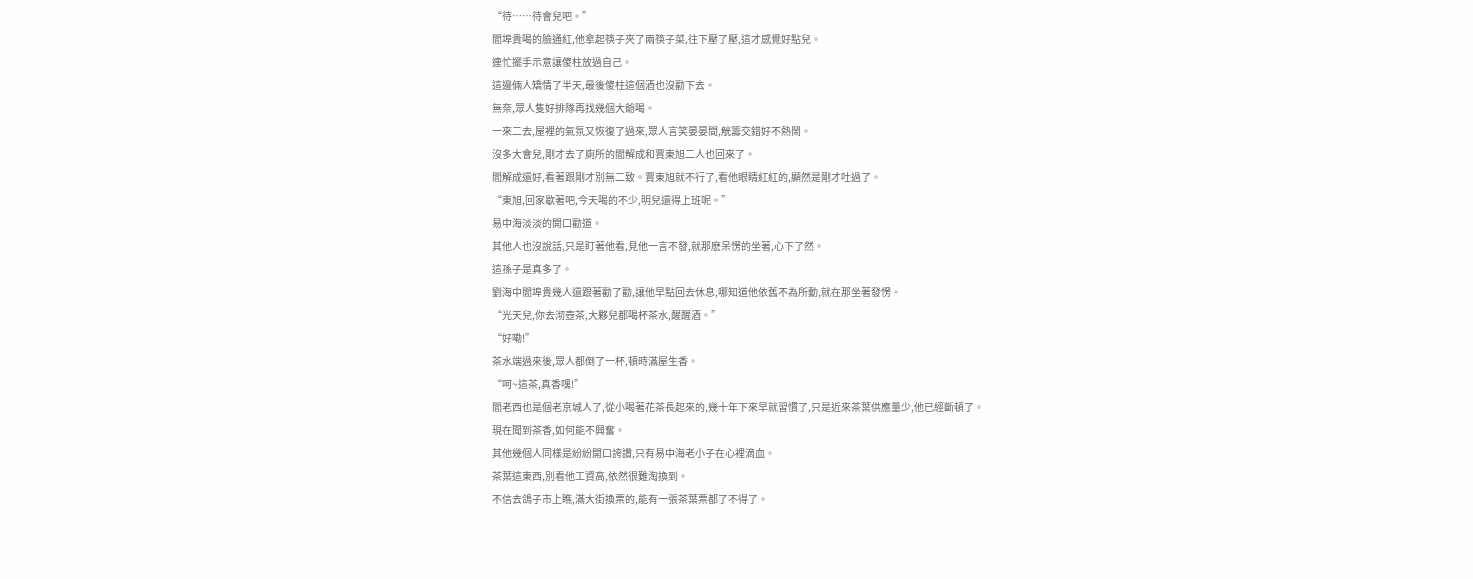“待……待會兒吧。”
閻埠貴喝的臉通紅,他拿起筷子夾了兩筷子菜,往下壓了壓,這才感覺好點兒。
連忙擺手示意讓傻柱放過自己。
這邊倆人矯情了半天,最後傻柱這個酒也沒勸下去。
無奈,眾人隻好排隊再找幾個大爺喝。
一來二去,屋裡的氣氛又恢復了過來,眾人言笑晏晏間,觥籌交錯好不熱鬧。
沒多大會兒,剛才去了廁所的閻解成和賈東旭二人也回來了。
閻解成還好,看著跟剛才別無二致。賈東旭就不行了,看他眼睛紅紅的,顯然是剛才吐過了。
“東旭,回家歇著吧,今天喝的不少,明兒還得上班呢。”
易中海淡淡的開口勸道。
其他人也沒說話,只是盯著他看,見他一言不發,就那麽呆愣的坐著,心下了然。
這孫子是真多了。
劉海中閻埠貴幾人還跟著勸了勸,讓他早點回去休息,哪知道他依舊不為所動,就在那坐著發愣。
“光天兒,你去沏壺茶,大夥兒都喝杯茶水,醒醒酒。”
“好嘞!”
茶水端過來後,眾人都倒了一杯,頓時滿屋生香。
“呵~這茶,真香嘿!”
閻老西也是個老京城人了,從小喝著花茶長起來的,幾十年下來早就習慣了,只是近來茶葉供應量少,他已經斷頓了。
現在聞到茶香,如何能不興奮。
其他幾個人同樣是紛紛開口誇讚,只有易中海老小子在心裡滴血。
茶葉這東西,別看他工資高,依然很難淘換到。
不信去鴿子市上瞧,滿大街換票的,能有一張茶葉票都了不得了。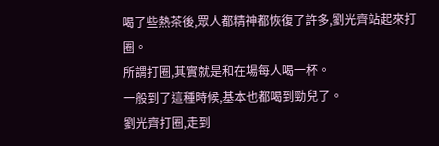喝了些熱茶後,眾人都精神都恢復了許多,劉光齊站起來打圈。
所謂打圈,其實就是和在場每人喝一杯。
一般到了這種時候,基本也都喝到勁兒了。
劉光齊打圈,走到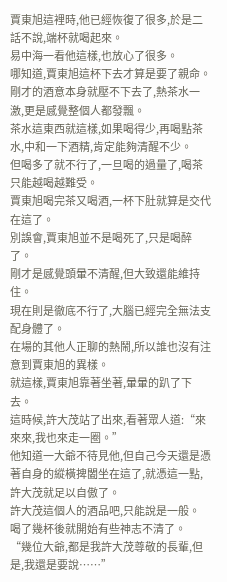賈東旭這裡時,他已經恢復了很多,於是二話不說,端杯就喝起來。
易中海一看他這樣,也放心了很多。
哪知道,賈東旭這杯下去才算是要了親命。
剛才的酒意本身就壓不下去了,熱茶水一激,更是感覺整個人都發飄。
茶水這東西就這樣,如果喝得少,再喝點茶水,中和一下酒精,肯定能夠清醒不少。
但喝多了就不行了,一旦喝的過量了,喝茶只能越喝越難受。
賈東旭喝完茶又喝酒,一杯下肚就算是交代在這了。
別誤會,賈東旭並不是喝死了,只是喝醉了。
剛才是感覺頭暈不清醒,但大致還能維持住。
現在則是徹底不行了,大腦已經完全無法支配身體了。
在場的其他人正聊的熱鬧,所以誰也沒有注意到賈東旭的異樣。
就這樣,賈東旭靠著坐著,暈暈的趴了下去。
這時候,許大茂站了出來,看著眾人道:“來來來,我也來走一圈。”
他知道一大爺不待見他,但自己今天還是憑著自身的縱橫捭闔坐在這了,就憑這一點,許大茂就足以自傲了。
許大茂這個人的酒品吧,只能說是一般。
喝了幾杯後就開始有些神志不清了。
“幾位大爺,都是我許大茂尊敬的長輩,但是,我還是要說……”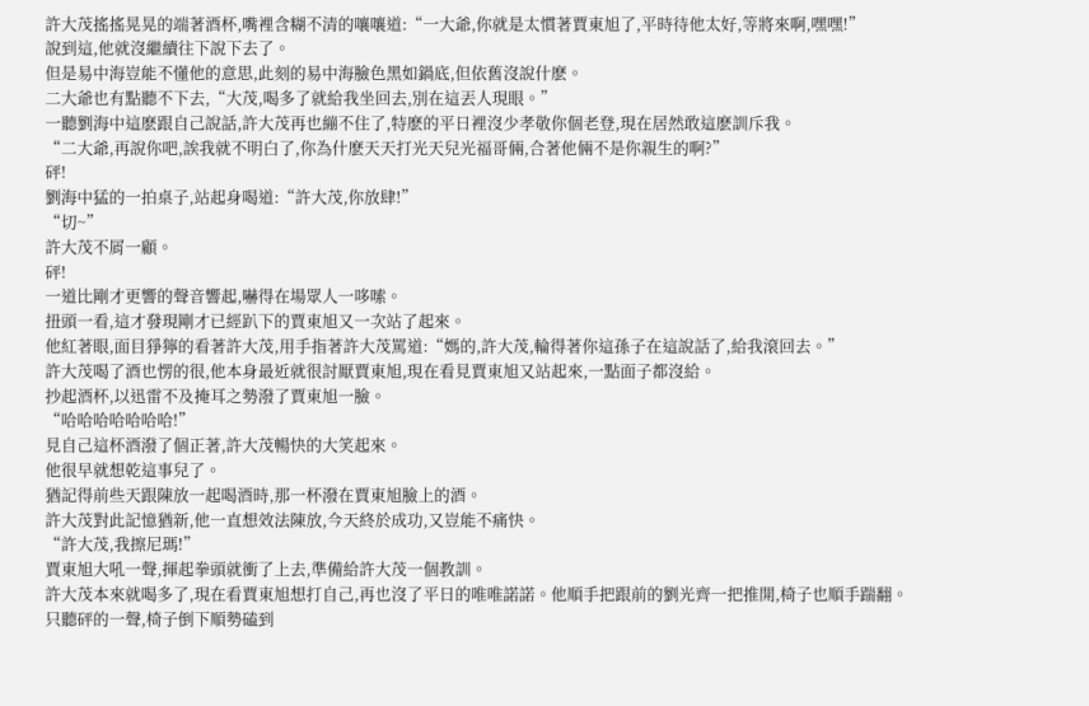許大茂搖搖晃晃的端著酒杯,嘴裡含糊不清的嚷嚷道:“一大爺,你就是太慣著賈東旭了,平時待他太好,等將來啊,嘿嘿!”
說到這,他就沒繼續往下說下去了。
但是易中海豈能不懂他的意思,此刻的易中海臉色黑如鍋底,但依舊沒說什麽。
二大爺也有點聽不下去,“大茂,喝多了就給我坐回去,別在這丟人現眼。”
一聽劉海中這麽跟自己說話,許大茂再也繃不住了,特麽的平日裡沒少孝敬你個老登,現在居然敢這麽訓斥我。
“二大爺,再說你吧,誒我就不明白了,你為什麽天天打光天兒光福哥倆,合著他倆不是你親生的啊?”
砰!
劉海中猛的一拍桌子,站起身喝道:“許大茂,你放肆!”
“切~”
許大茂不屑一顧。
砰!
一道比剛才更響的聲音響起,嚇得在場眾人一哆嗦。
扭頭一看,這才發現剛才已經趴下的賈東旭又一次站了起來。
他紅著眼,面目猙獰的看著許大茂,用手指著許大茂罵道:“媽的,許大茂,輪得著你這孫子在這說話了,給我滾回去。”
許大茂喝了酒也愣的很,他本身最近就很討厭賈東旭,現在看見賈東旭又站起來,一點面子都沒給。
抄起酒杯,以迅雷不及掩耳之勢潑了賈東旭一臉。
“哈哈哈哈哈哈哈!”
見自己這杯酒潑了個正著,許大茂暢快的大笑起來。
他很早就想乾這事兒了。
猶記得前些天跟陳放一起喝酒時,那一杯潑在賈東旭臉上的酒。
許大茂對此記憶猶新,他一直想效法陳放,今天終於成功,又豈能不痛快。
“許大茂,我擦尼瑪!”
賈東旭大吼一聲,揮起拳頭就衝了上去,準備給許大茂一個教訓。
許大茂本來就喝多了,現在看賈東旭想打自己,再也沒了平日的唯唯諾諾。他順手把跟前的劉光齊一把推開,椅子也順手踹翻。
只聽砰的一聲,椅子倒下順勢磕到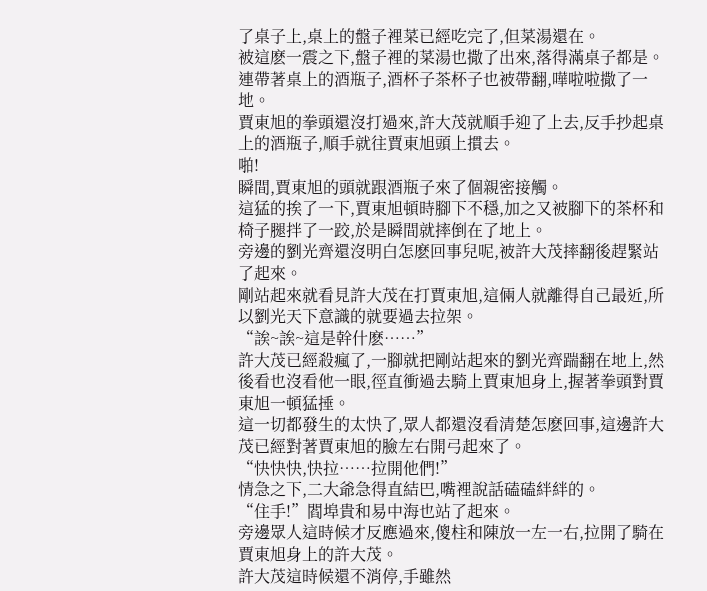了桌子上,桌上的盤子裡菜已經吃完了,但菜湯還在。
被這麽一震之下,盤子裡的菜湯也撒了出來,落得滿桌子都是。
連帶著桌上的酒瓶子,酒杯子茶杯子也被帶翻,嘩啦啦撒了一地。
賈東旭的拳頭還沒打過來,許大茂就順手迎了上去,反手抄起桌上的酒瓶子,順手就往賈東旭頭上摜去。
啪!
瞬間,賈東旭的頭就跟酒瓶子來了個親密接觸。
這猛的挨了一下,賈東旭頓時腳下不穩,加之又被腳下的茶杯和椅子腿拌了一跤,於是瞬間就摔倒在了地上。
旁邊的劉光齊還沒明白怎麽回事兒呢,被許大茂摔翻後趕緊站了起來。
剛站起來就看見許大茂在打賈東旭,這倆人就離得自己最近,所以劉光天下意識的就要過去拉架。
“誒~誒~這是幹什麽……”
許大茂已經殺瘋了,一腳就把剛站起來的劉光齊踹翻在地上,然後看也沒看他一眼,徑直衝過去騎上賈東旭身上,握著拳頭對賈東旭一頓猛捶。
這一切都發生的太快了,眾人都還沒看清楚怎麽回事,這邊許大茂已經對著賈東旭的臉左右開弓起來了。
“快快快,快拉……拉開他們!”
情急之下,二大爺急得直結巴,嘴裡說話磕磕絆絆的。
“住手!”閻埠貴和易中海也站了起來。
旁邊眾人這時候才反應過來,傻柱和陳放一左一右,拉開了騎在賈東旭身上的許大茂。
許大茂這時候還不消停,手雖然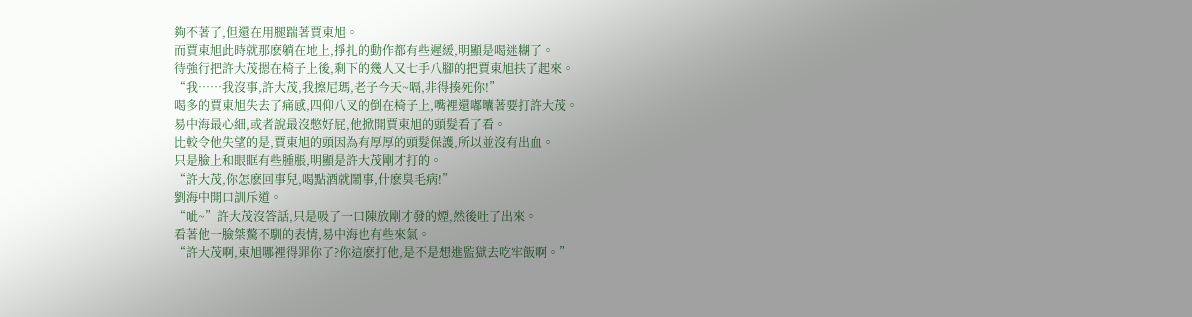夠不著了,但還在用腿踹著賈東旭。
而賈東旭此時就那麽躺在地上,掙扎的動作都有些遲緩,明顯是喝迷糊了。
待強行把許大茂摁在椅子上後,剩下的幾人又七手八腳的把賈東旭扶了起來。
“我……我沒事,許大茂,我擦尼瑪,老子今天~嗝,非得揍死你!”
喝多的賈東旭失去了痛感,四仰八叉的倒在椅子上,嘴裡還嘟囔著要打許大茂。
易中海最心細,或者說最沒憋好屁,他掀開賈東旭的頭髮看了看。
比較令他失望的是,賈東旭的頭因為有厚厚的頭髮保護,所以並沒有出血。
只是臉上和眼眶有些腫脹,明顯是許大茂剛才打的。
“許大茂,你怎麽回事兒,喝點酒就鬧事,什麽臭毛病!”
劉海中開口訓斥道。
“呲~”許大茂沒答話,只是吸了一口陳放剛才發的煙,然後吐了出來。
看著他一臉桀驁不馴的表情,易中海也有些來氣。
“許大茂啊,東旭哪裡得罪你了?你這麽打他,是不是想進監獄去吃牢飯啊。”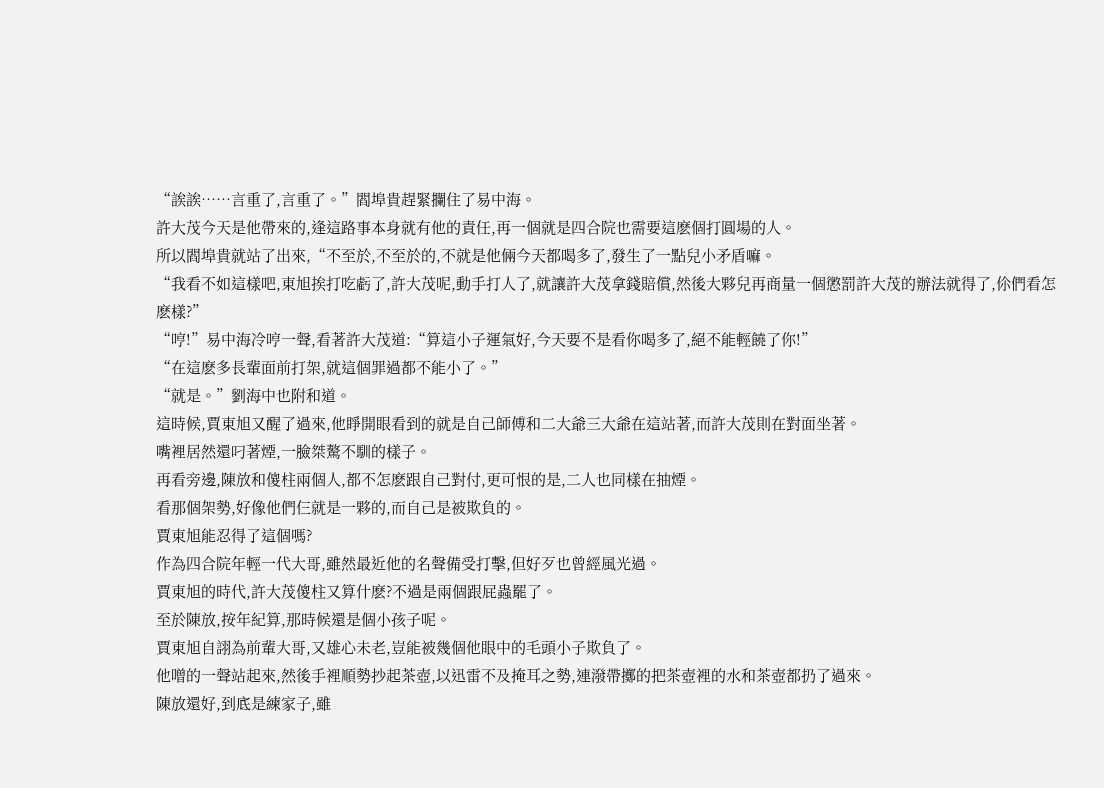“誒誒……言重了,言重了。”閻埠貴趕緊攔住了易中海。
許大茂今天是他帶來的,逢這路事本身就有他的責任,再一個就是四合院也需要這麽個打圓場的人。
所以閻埠貴就站了出來,“不至於,不至於的,不就是他倆今天都喝多了,發生了一點兒小矛盾嘛。
“我看不如這樣吧,東旭挨打吃虧了,許大茂呢,動手打人了,就讓許大茂拿錢賠償,然後大夥兒再商量一個懲罰許大茂的辦法就得了,伱們看怎麽樣?”
“哼!”易中海冷哼一聲,看著許大茂道:“算這小子運氣好,今天要不是看你喝多了,絕不能輕饒了你!”
“在這麽多長輩面前打架,就這個罪過都不能小了。”
“就是。”劉海中也附和道。
這時候,賈東旭又醒了過來,他睜開眼看到的就是自己師傅和二大爺三大爺在這站著,而許大茂則在對面坐著。
嘴裡居然還叼著煙,一臉桀驁不馴的樣子。
再看旁邊,陳放和傻柱兩個人,都不怎麽跟自己對付,更可恨的是,二人也同樣在抽煙。
看那個架勢,好像他們仨就是一夥的,而自己是被欺負的。
賈東旭能忍得了這個嗎?
作為四合院年輕一代大哥,雖然最近他的名聲備受打擊,但好歹也曾經風光過。
賈東旭的時代,許大茂傻柱又算什麽?不過是兩個跟屁蟲罷了。
至於陳放,按年紀算,那時候還是個小孩子呢。
賈東旭自詡為前輩大哥,又雄心未老,豈能被幾個他眼中的毛頭小子欺負了。
他噌的一聲站起來,然後手裡順勢抄起茶壺,以迅雷不及掩耳之勢,連潑帶擲的把茶壺裡的水和茶壺都扔了過來。
陳放還好,到底是練家子,雖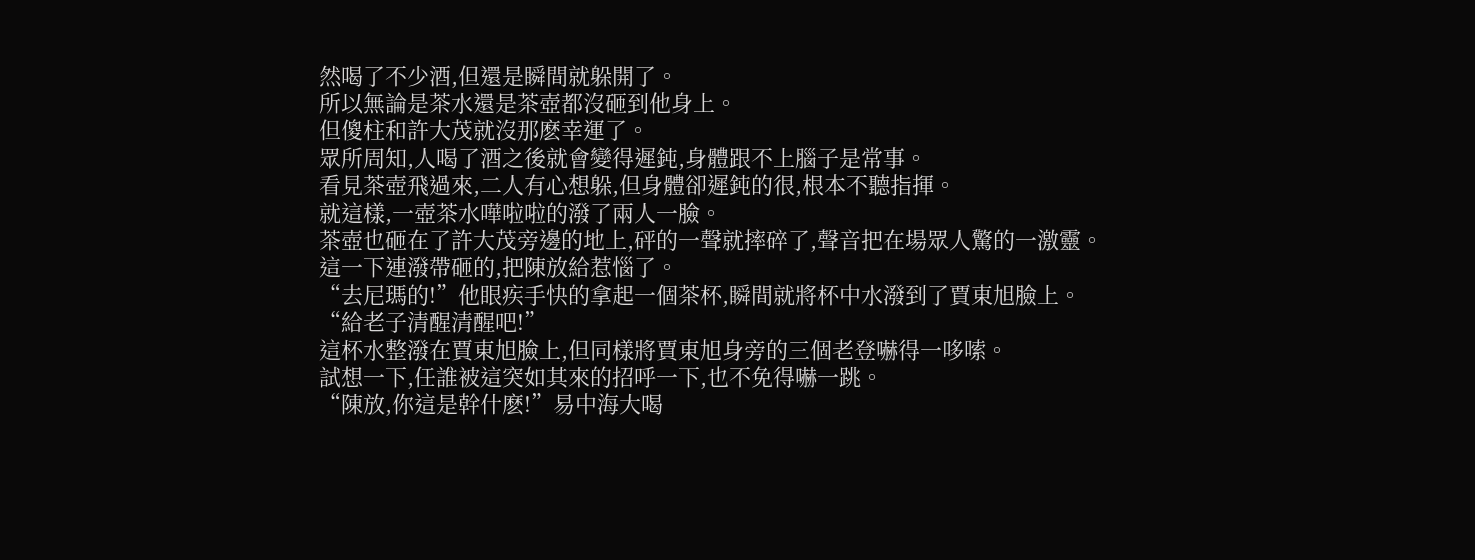然喝了不少酒,但還是瞬間就躲開了。
所以無論是茶水還是茶壺都沒砸到他身上。
但傻柱和許大茂就沒那麽幸運了。
眾所周知,人喝了酒之後就會變得遲鈍,身體跟不上腦子是常事。
看見茶壺飛過來,二人有心想躲,但身體卻遲鈍的很,根本不聽指揮。
就這樣,一壺茶水嘩啦啦的潑了兩人一臉。
茶壺也砸在了許大茂旁邊的地上,砰的一聲就摔碎了,聲音把在場眾人驚的一激靈。
這一下連潑帶砸的,把陳放給惹惱了。
“去尼瑪的!”他眼疾手快的拿起一個茶杯,瞬間就將杯中水潑到了賈東旭臉上。
“給老子清醒清醒吧!”
這杯水整潑在賈東旭臉上,但同樣將賈東旭身旁的三個老登嚇得一哆嗦。
試想一下,任誰被這突如其來的招呼一下,也不免得嚇一跳。
“陳放,你這是幹什麽!”易中海大喝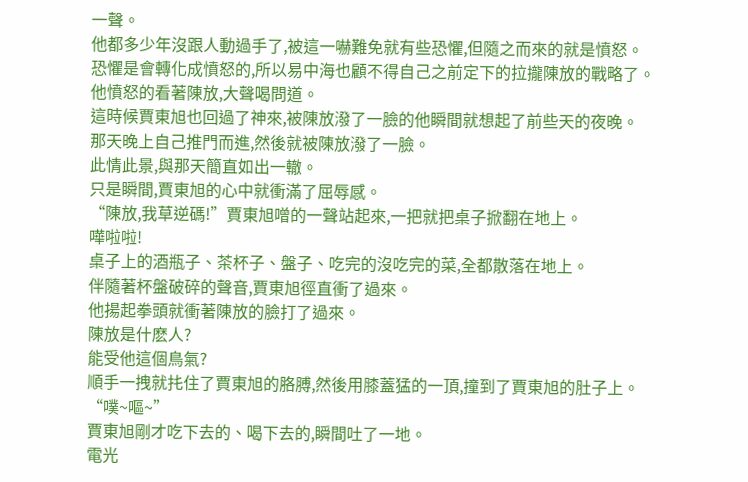一聲。
他都多少年沒跟人動過手了,被這一嚇難免就有些恐懼,但隨之而來的就是憤怒。
恐懼是會轉化成憤怒的,所以易中海也顧不得自己之前定下的拉攏陳放的戰略了。
他憤怒的看著陳放,大聲喝問道。
這時候賈東旭也回過了神來,被陳放潑了一臉的他瞬間就想起了前些天的夜晚。
那天晚上自己推門而進,然後就被陳放潑了一臉。
此情此景,與那天簡直如出一轍。
只是瞬間,賈東旭的心中就衝滿了屈辱感。
“陳放,我草逆碼!”賈東旭噌的一聲站起來,一把就把桌子掀翻在地上。
嘩啦啦!
桌子上的酒瓶子、茶杯子、盤子、吃完的沒吃完的菜,全都散落在地上。
伴隨著杯盤破碎的聲音,賈東旭徑直衝了過來。
他揚起拳頭就衝著陳放的臉打了過來。
陳放是什麽人?
能受他這個鳥氣?
順手一拽就扥住了賈東旭的胳膊,然後用膝蓋猛的一頂,撞到了賈東旭的肚子上。
“噗~嘔~”
賈東旭剛才吃下去的、喝下去的,瞬間吐了一地。
電光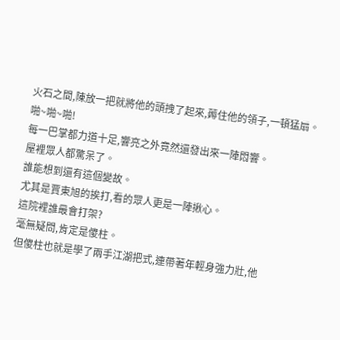火石之間,陳放一把就將他的頭拽了起來,薅住他的領子,一頓猛扇。
啪~啪~啪!
每一巴掌都力道十足,響亮之外竟然還發出來一陣悶響。
屋裡眾人都驚呆了。
誰能想到還有這個變故。
尤其是賈東旭的挨打,看的眾人更是一陣揪心。
這院裡誰最會打架?
毫無疑問,肯定是傻柱。
但傻柱也就是學了兩手江湖把式,連帶著年輕身強力壯,他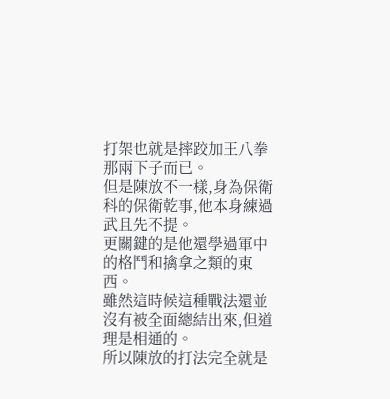打架也就是摔跤加王八拳那兩下子而已。
但是陳放不一樣,身為保衛科的保衛乾事,他本身練過武且先不提。
更關鍵的是他還學過軍中的格鬥和擒拿之類的東西。
雖然這時候這種戰法還並沒有被全面總結出來,但道理是相通的。
所以陳放的打法完全就是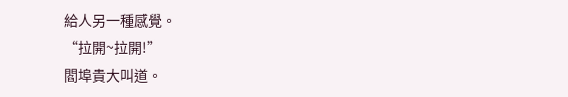給人另一種感覺。
“拉開~拉開!”
閻埠貴大叫道。